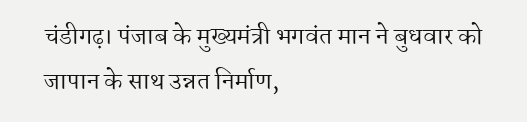चंडीगढ़। पंजाब के मुख्यमंत्री भगवंत मान ने बुधवार को जापान के साथ उन्नत निर्माण,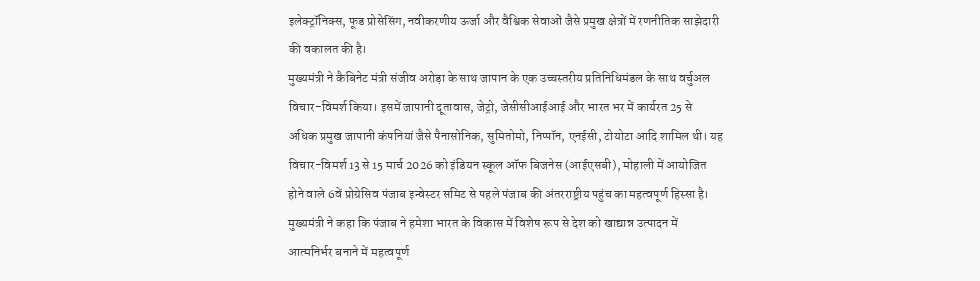इलेक्ट्रॉनिक्स, फूड प्रोसेसिंग, नवीकरणीय ऊर्जा और वैश्विक सेवाओं जैसे प्रमुख क्षेत्रों में रणनीतिक साझेदारी की वकालत की है।
मुख्यमंत्री ने कैबिनेट मंत्री संजीव अरोड़ा के साथ जापान के एक उच्चस्तरीय प्रतिनिधिमंडल के साथ वर्चुअल विचार-विमर्श किया। इसमें जापानी दूतावास, जेट्रो, जेसीसीआईआई और भारत भर में कार्यरत 25 से अधिक प्रमुख जापानी कंपनियां जैसे पैनासोनिक, सुमितोमो, निप्पॉन, एनईसी, टोयोटा आदि शामिल थी। यह विचार-विमर्श 13 से 15 मार्च 2026 को इंडियन स्कूल ऑफ बिजनेस (आईएसबी), मोहाली में आयोजित होने वाले 6वें प्रोग्रेसिव पंजाब इन्वेस्टर समिट से पहले पंजाब की अंतरराष्ट्रीय पहुंच का महत्वपूर्ण हिस्सा है।
मुख्यमंत्री ने कहा कि पंजाब ने हमेशा भारत के विकास में विशेष रूप से देश को खाद्यान्न उत्पादन में आत्मनिर्भर बनाने में महत्वपूर्ण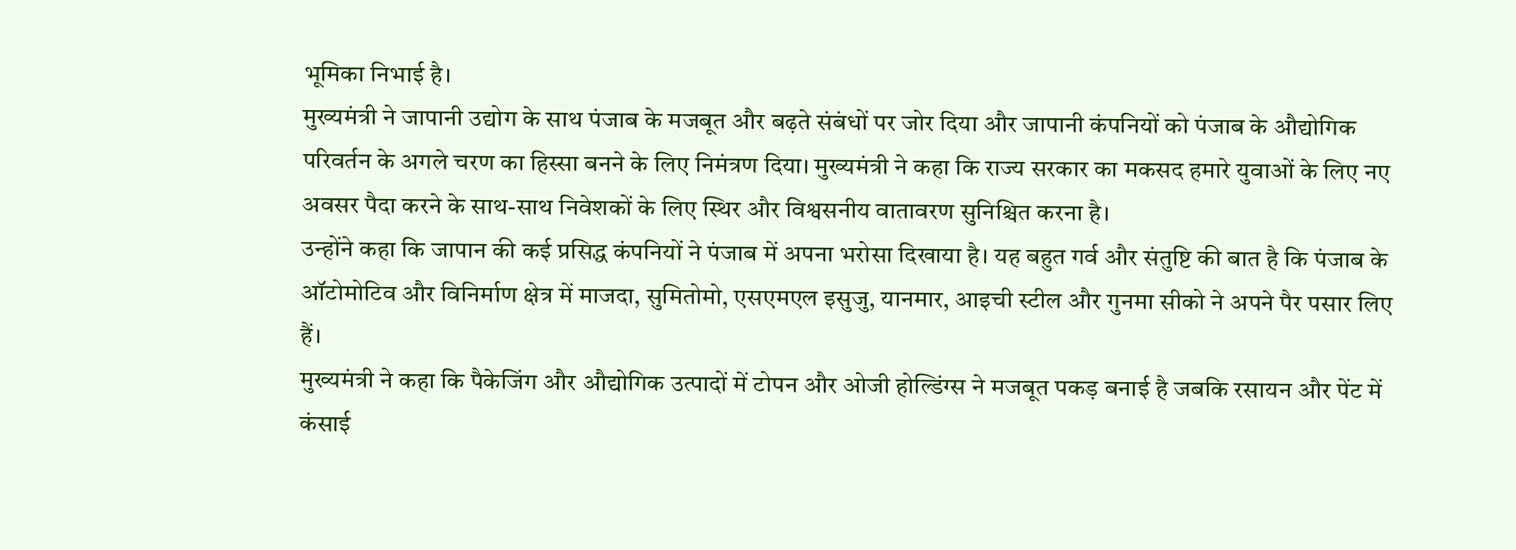भूमिका निभाई है।
मुख्यमंत्री ने जापानी उद्योग के साथ पंजाब के मजबूत और बढ़ते संबंधों पर जोर दिया और जापानी कंपनियों को पंजाब के औद्योगिक परिवर्तन के अगले चरण का हिस्सा बनने के लिए निमंत्रण दिया। मुख्यमंत्री ने कहा कि राज्य सरकार का मकसद हमारे युवाओं के लिए नए अवसर पैदा करने के साथ-साथ निवेशकों के लिए स्थिर और विश्वसनीय वातावरण सुनिश्चित करना है।
उन्होंने कहा कि जापान की कई प्रसिद्ध कंपनियों ने पंजाब में अपना भरोसा दिखाया है। यह बहुत गर्व और संतुष्टि की बात है कि पंजाब के ऑटोमोटिव और विनिर्माण क्षेत्र में माजदा, सुमितोमो, एसएमएल इसुजु, यानमार, आइची स्टील और गुनमा सीको ने अपने पैर पसार लिए हैं।
मुख्यमंत्री ने कहा कि पैकेजिंग और औद्योगिक उत्पादों में टोपन और ओजी होल्डिंग्स ने मजबूत पकड़ बनाई है जबकि रसायन और पेंट में कंसाई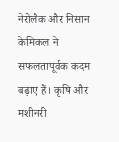नेरोलैक और निसान केमिकल ने सफलतापूर्वक कदम बढ़ाए हैं। कृषि और मशीनरी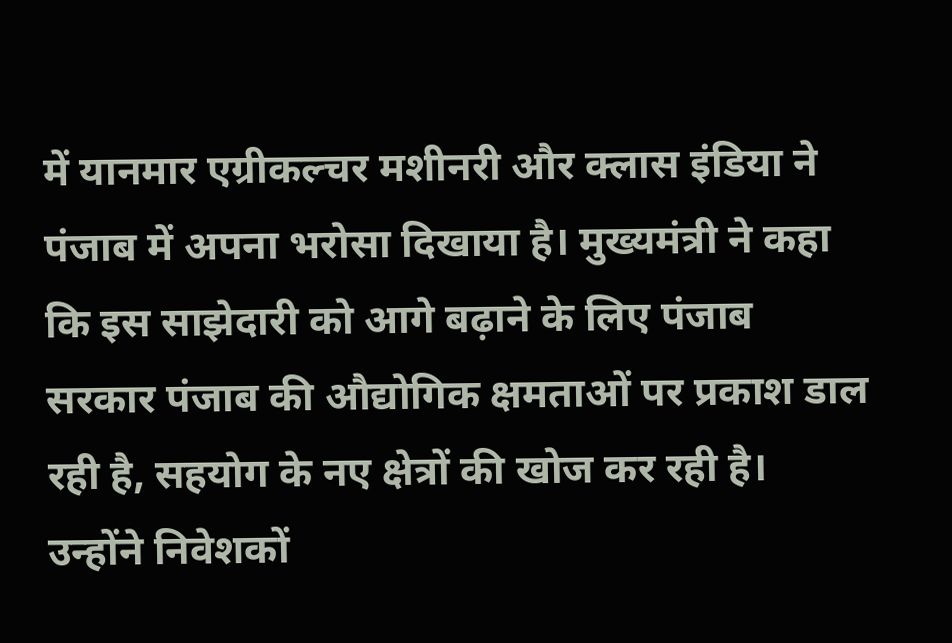में यानमार एग्रीकल्चर मशीनरी और क्लास इंडिया ने पंजाब में अपना भरोसा दिखाया है। मुख्यमंत्री ने कहा कि इस साझेदारी को आगे बढ़ाने के लिए पंजाब सरकार पंजाब की औद्योगिक क्षमताओं पर प्रकाश डाल रही है, सहयोग के नए क्षेत्रों की खोज कर रही है।
उन्होंने निवेशकों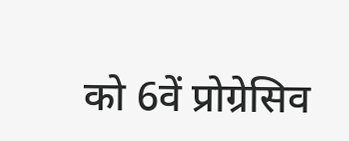को 6वें प्रोग्रेसिव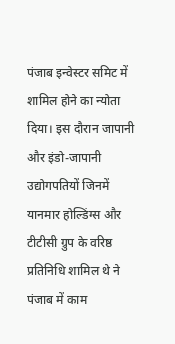पंजाब इन्वेस्टर समिट में शामिल होने का न्योता दिया। इस दौरान जापानी और इंडो-जापानी उद्योगपतियों जिनमें यानमार होल्डिंग्स और टीटीसी ग्रुप के वरिष्ठ प्रतिनिधि शामिल थे ने पंजाब में काम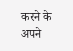करने के अपने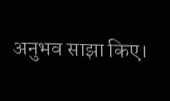अनुभव साझा किए।